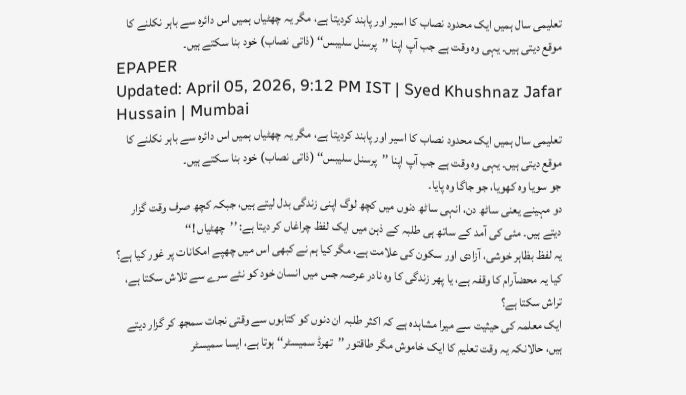تعلیمی سال ہمیں ایک محدود نصاب کا اسیر اور پابند کردیتا ہے، مگر یہ چھٹیاں ہمیں اس دائرہ سے باہر نکلنے کا موقع دیتی ہیں۔ یہی وہ وقت ہے جب آپ اپنا ’’پرسنل سلیبس‘‘ (ذاتی نصاب) خود بنا سکتے ہیں۔
EPAPER
Updated: April 05, 2026, 9:12 PM IST | Syed Khushnaz Jafar Hussain | Mumbai
تعلیمی سال ہمیں ایک محدود نصاب کا اسیر اور پابند کردیتا ہے، مگر یہ چھٹیاں ہمیں اس دائرہ سے باہر نکلنے کا موقع دیتی ہیں۔ یہی وہ وقت ہے جب آپ اپنا ’’پرسنل سلیبس‘‘ (ذاتی نصاب) خود بنا سکتے ہیں۔
جو سویا وہ کھویا، جو جاگا وہ پایا۔
دو مہینے یعنی ساٹھ دن، انہی ساٹھ دنوں میں کچھ لوگ اپنی زندگی بدل لیتے ہیں، جبکہ کچھ صرف وقت گزار دیتے ہیں۔ مئی کی آمد کے ساتھ ہی طلبہ کے ذہن میں ایک لفظ چراغاں کر دیتا ہے: ’’چھٹیاں !‘‘
یہ لفظ بظاہر خوشی، آزادی اور سکون کی علامت ہے، مگر کیا ہم نے کبھی اس میں چھپے امکانات پر غور کیا ہے؟ کیا یہ محضآرام کا وقفہ ہے، یا پھر زندگی کا وہ نادر عرصہ جس میں انسان خود کو نئے سرے سے تلاش سکتا ہے، تراش سکتا ہے؟
ایک معلمہ کی حیثیت سے میرا مشاہدہ ہے کہ اکثر طلبہ ان دنوں کو کتابوں سے وقتی نجات سمجھ کر گزار دیتے ہیں، حالانکہ یہ وقت تعلیم کا ایک خاموش مگر طاقتور ’’تھرڈ سمیسٹر‘‘ ہوتا ہے، ایسا سمیسٹر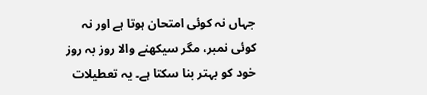جہاں نہ کوئی امتحان ہوتا ہے اور نہ کوئی نمبر، مگر سیکھنے والا روز بہ روز خود کو بہتر بنا سکتا ہے۔ یہ تعطیلات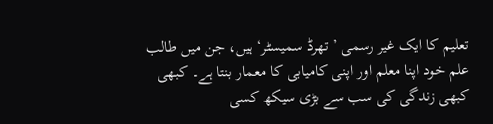تعلیم کا ایک غیر رسمی ’تھرڈ سمیسٹر‘ ہیں، جن میں طالب علم خود اپنا معلم اور اپنی کامیابی کا معمار بنتا ہے۔ کبھی کبھی زندگی کی سب سے بڑی سیکھ کسی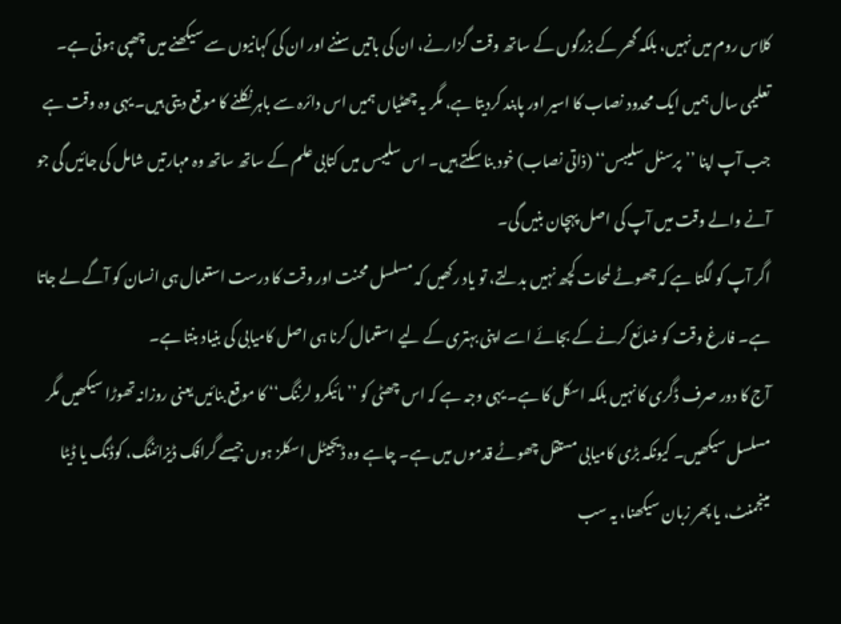کلاس روم میں نہیں، بلکہ گھر کے بزرگوں کے ساتھ وقت گزارنے، ان کی باتیں سننے اور ان کی کہانیوں سے سیکھنے میں چھپی ہوتی ہے۔
تعلیمی سال ہمیں ایک محدود نصاب کا اسیر اور پابند کردیتا ہے، مگر یہ چھٹیاں ہمیں اس دائرہ سے باہر نکلنے کا موقع دیتی ہیں۔ یہی وہ وقت ہے جب آپ اپنا ’’پرسنل سلیبس‘‘ (ذاتی نصاب) خود بنا سکتے ہیں۔ اس سلیبس میں کتابی علم کے ساتھ ساتھ وہ مہارتیں شامل کی جائیں گی جو آنے والے وقت میں آپ کی اصل پہچان بنیں گی۔
اگر آپ کو لگتا ہے کہ چھوٹے لمحات کچھ نہیں بدلتے، تو یاد رکھیں کہ مسلسل محنت اور وقت کا درست استعمال ہی انسان کو آگے لے جاتا ہے۔ فارغ وقت کو ضائع کرنے کے بجائے اسے اپنی بہتری کے لیے استعمال کرنا ہی اصل کامیابی کی بنیاد بنتا ہے۔
آج کا دور صرف ڈگری کا نہیں بلکہ اسکل کا ہے۔ یہی وجہ ہے کہ اس چھٹی کو ’’مائیکرو لرننگ‘‘ کا موقع بنائیں یعنی روزانہ تھوڑا سیکھیں مگر مسلسل سیکھیں۔ کیونکہ بڑی کامیابی مستقل چھوٹے قدموں میں ہے۔ چاہے وہ ڈیجیٹل اسکلز ہوں جیسے گرافک ڈیزائننگ، کوڈنگ یا ڈیٹا مینجمنٹ، یا پھر زبان سیکھنا، یہ سب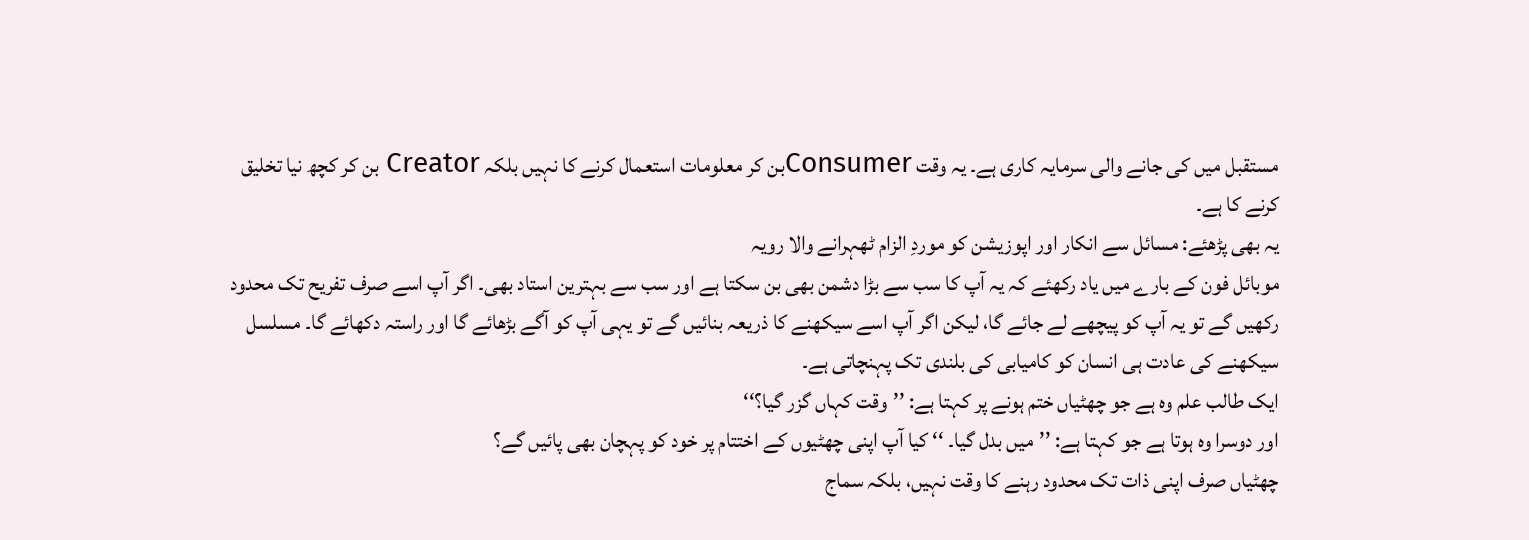مستقبل میں کی جانے والی سرمایہ کاری ہے۔ یہ وقت Consumerبن کر معلومات استعمال کرنے کا نہیں بلکہ Creator بن کر کچھ نیا تخلیق کرنے کا ہے۔
یہ بھی پڑھئے: مسائل سے انکار اور اپوزیشن کو موردِ الزام ٹھہرانے والا رویہ
موبائل فون کے بارے میں یاد رکھئے کہ یہ آپ کا سب سے بڑا دشمن بھی بن سکتا ہے اور سب سے بہترین استاد بھی۔ اگر آپ اسے صرف تفریح تک محدود رکھیں گے تو یہ آپ کو پیچھے لے جائے گا، لیکن اگر آپ اسے سیکھنے کا ذریعہ بنائیں گے تو یہی آپ کو آگے بڑھائے گا اور راستہ دکھائے گا۔ مسلسل سیکھنے کی عادت ہی انسان کو کامیابی کی بلندی تک پہنچاتی ہے۔
ایک طالب علم وہ ہے جو چھٹیاں ختم ہونے پر کہتا ہے: ’’وقت کہاں گزر گیا؟‘‘
اور دوسرا وہ ہوتا ہے جو کہتا ہے: ’’میں بدل گیا۔ ‘‘ کیا آپ اپنی چھٹیوں کے اختتام پر خود کو پہچان بھی پائیں گے؟
چھٹیاں صرف اپنی ذات تک محدود رہنے کا وقت نہیں، بلکہ سماج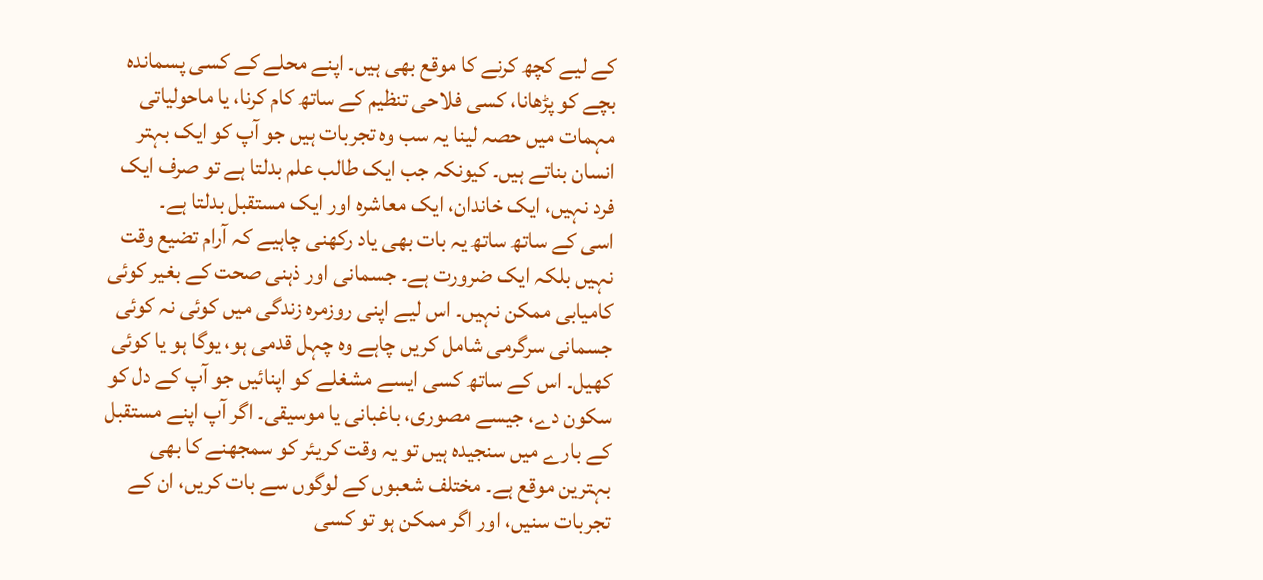کے لیے کچھ کرنے کا موقع بھی ہیں۔ اپنے محلے کے کسی پسماندہ بچے کو پڑھانا، کسی فلاحی تنظیم کے ساتھ کام کرنا، یا ماحولیاتی مہمات میں حصہ لینا یہ سب وہ تجربات ہیں جو آپ کو ایک بہتر انسان بناتے ہیں۔ کیونکہ جب ایک طالب علم بدلتا ہے تو صرف ایک فرد نہیں، ایک خاندان، ایک معاشرہ اور ایک مستقبل بدلتا ہے۔
اسی کے ساتھ ساتھ یہ بات بھی یاد رکھنی چاہیے کہ آرام تضیع وقت نہیں بلکہ ایک ضرورت ہے۔ جسمانی اور ذہنی صحت کے بغیر کوئی کامیابی ممکن نہیں۔ اس لیے اپنی روزمرہ زندگی میں کوئی نہ کوئی جسمانی سرگرمی شامل کریں چاہے وہ چہل قدمی ہو، یوگا ہو یا کوئی کھیل۔ اس کے ساتھ کسی ایسے مشغلے کو اپنائیں جو آپ کے دل کو سکون دے، جیسے مصوری، باغبانی یا موسیقی۔ اگر آپ اپنے مستقبل کے بارے میں سنجیدہ ہیں تو یہ وقت کریئر کو سمجھنے کا بھی بہترین موقع ہے۔ مختلف شعبوں کے لوگوں سے بات کریں، ان کے تجربات سنیں، اور اگر ممکن ہو تو کسی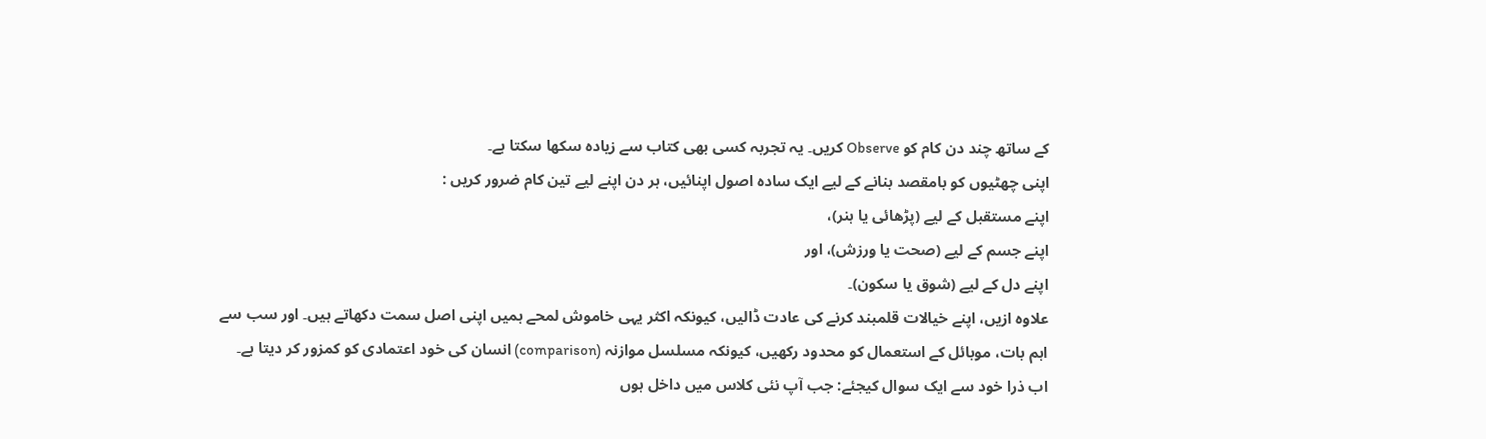کے ساتھ چند دن کام کو Observe کریں۔ یہ تجربہ کسی بھی کتاب سے زیادہ سکھا سکتا ہے۔
اپنی چھٹیوں کو بامقصد بنانے کے لیے ایک سادہ اصول اپنائیں، ہر دن اپنے لیے تین کام ضرور کریں :
اپنے مستقبل کے لیے (پڑھائی یا ہنر)،
اپنے جسم کے لیے (صحت یا ورزش)، اور
اپنے دل کے لیے (شوق یا سکون)۔
علاوہ ازیں، اپنے خیالات قلمبند کرنے کی عادت ڈالیں، کیونکہ اکثر یہی خاموش لمحے ہمیں اپنی اصل سمت دکھاتے ہیں۔ اور سب سے اہم بات، موبائل کے استعمال کو محدود رکھیں، کیونکہ مسلسل موازنہ (comparison) انسان کی خود اعتمادی کو کمزور کر دیتا ہے۔
اب ذرا خود سے ایک سوال کیجئے: جب آپ نئی کلاس میں داخل ہوں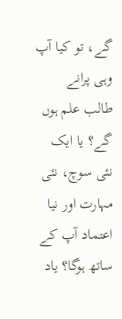گے، تو کیا آپ وہی پرانے طالب علم ہوں گے؟ یا ایک نئی سوچ، نئی مہارت اور نیا اعتماد آپ کے ساتھ ہوگا؟ یاد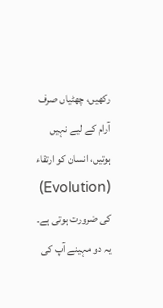رکھیں، چھٹیاں صرف آرام کے لیے نہیں ہوتیں، انسان کو ارتقاء (Evolution) کی ضرورت ہوتی ہے۔ یہ دو مہینے آپ کی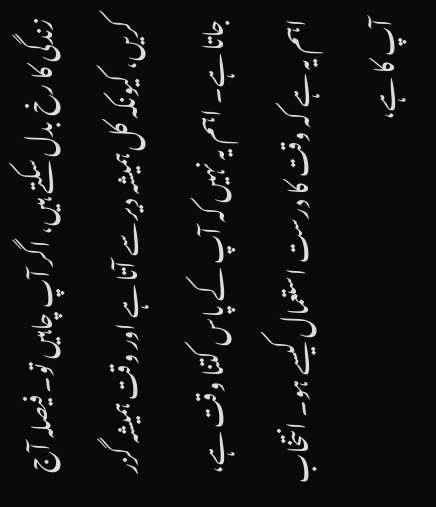زندگی کا رخ بدل سکتے ہیں، اگر آپ چاہیں تو۔ فیصلہ آج کریں، کیونکہ کل ہمیشہ دیر سے آتا ہے اور وقت ہمیشہ گزر جاتا ہے۔ اہم یہ نہیں کہ آپ کے پاس کتنا وقت ہے، اہم یہ ہے کہ وقت کا درست استعمال کیسے ہو۔ انتخاب آپ کا ہے،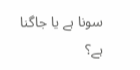سونا ہے یا جاگنا ہے؟